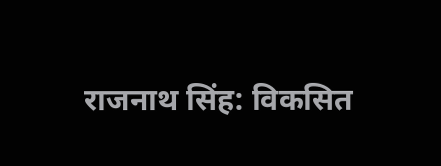राजनाथ सिंह: विकसित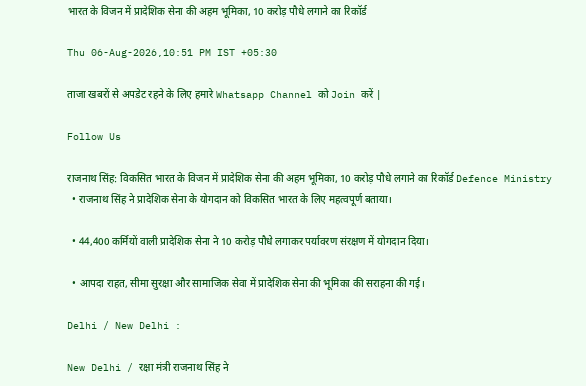भारत के विजन में प्रादेशिक सेना की अहम भूमिका, 10 करोड़ पौधे लगाने का रिकॉर्ड

Thu 06-Aug-2026,10:51 PM IST +05:30

ताजा खबरों से अपडेट रहने के लिए हमारे Whatsapp Channel को Join करें |

Follow Us

राजनाथ सिंह: विकसित भारत के विजन में प्रादेशिक सेना की अहम भूमिका, 10 करोड़ पौधे लगाने का रिकॉर्ड Defence Ministry
  • राजनाथ सिंह ने प्रादेशिक सेना के योगदान को विकसित भारत के लिए महत्वपूर्ण बताया।

  • 44,400 कर्मियों वाली प्रादेशिक सेना ने 10 करोड़ पौधे लगाकर पर्यावरण संरक्षण में योगदान दिया।

  • आपदा राहत, सीमा सुरक्षा और सामाजिक सेवा में प्रादेशिक सेना की भूमिका की सराहना की गई।

Delhi / New Delhi :

New Delhi / रक्षा मंत्री राजनाथ सिंह ने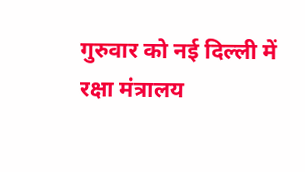गुरुवार को नई दिल्ली में रक्षा मंत्रालय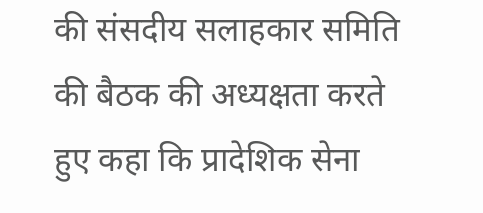की संसदीय सलाहकार समिति की बैठक की अध्यक्षता करते हुए कहा कि प्रादेशिक सेना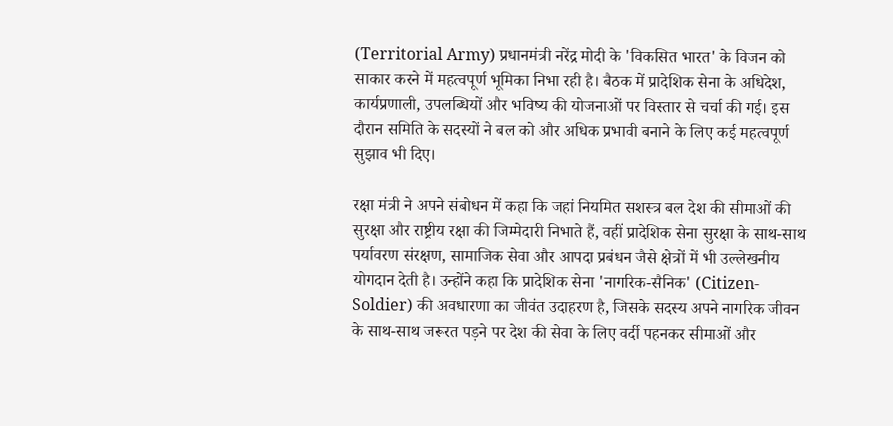(Territorial Army) प्रधानमंत्री नरेंद्र मोदी के 'विकसित भारत' के विजन को साकार करने में महत्वपूर्ण भूमिका निभा रही है। बैठक में प्रादेशिक सेना के अधिदेश, कार्यप्रणाली, उपलब्धियों और भविष्य की योजनाओं पर विस्तार से चर्चा की गई। इस दौरान समिति के सदस्यों ने बल को और अधिक प्रभावी बनाने के लिए कई महत्वपूर्ण सुझाव भी दिए।

रक्षा मंत्री ने अपने संबोधन में कहा कि जहां नियमित सशस्त्र बल देश की सीमाओं की सुरक्षा और राष्ट्रीय रक्षा की जिम्मेदारी निभाते हैं, वहीं प्रादेशिक सेना सुरक्षा के साथ-साथ पर्यावरण संरक्षण, सामाजिक सेवा और आपदा प्रबंधन जैसे क्षेत्रों में भी उल्लेखनीय योगदान देती है। उन्होंने कहा कि प्रादेशिक सेना 'नागरिक-सैनिक' (Citizen-Soldier) की अवधारणा का जीवंत उदाहरण है, जिसके सदस्य अपने नागरिक जीवन के साथ-साथ जरूरत पड़ने पर देश की सेवा के लिए वर्दी पहनकर सीमाओं और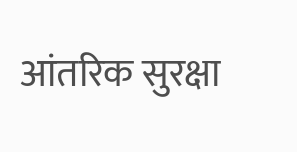आंतरिक सुरक्षा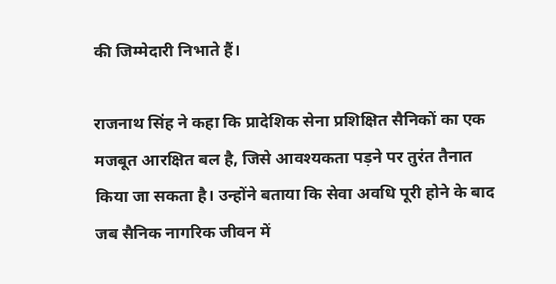की जिम्मेदारी निभाते हैं।

राजनाथ सिंह ने कहा कि प्रादेशिक सेना प्रशिक्षित सैनिकों का एक मजबूत आरक्षित बल है, जिसे आवश्यकता पड़ने पर तुरंत तैनात किया जा सकता है। उन्होंने बताया कि सेवा अवधि पूरी होने के बाद जब सैनिक नागरिक जीवन में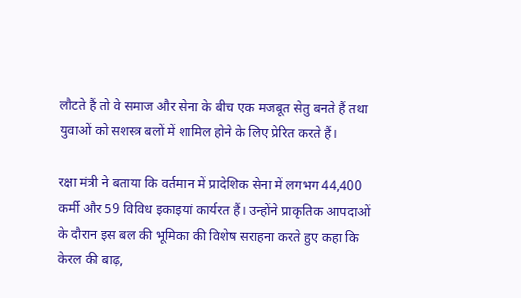लौटते हैं तो वे समाज और सेना के बीच एक मजबूत सेतु बनते हैं तथा युवाओं को सशस्त्र बलों में शामिल होने के लिए प्रेरित करते हैं।

रक्षा मंत्री ने बताया कि वर्तमान में प्रादेशिक सेना में लगभग 44,400 कर्मी और 59 विविध इकाइयां कार्यरत हैं। उन्होंने प्राकृतिक आपदाओं के दौरान इस बल की भूमिका की विशेष सराहना करते हुए कहा कि केरल की बाढ़,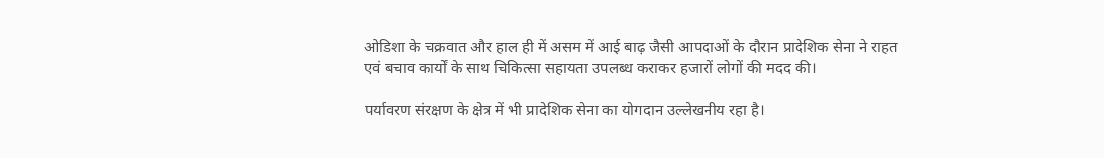ओडिशा के चक्रवात और हाल ही में असम में आई बाढ़ जैसी आपदाओं के दौरान प्रादेशिक सेना ने राहत एवं बचाव कार्यों के साथ चिकित्सा सहायता उपलब्ध कराकर हजारों लोगों की मदद की।

पर्यावरण संरक्षण के क्षेत्र में भी प्रादेशिक सेना का योगदान उल्लेखनीय रहा है।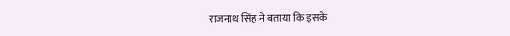राजनाथ सिंह ने बताया कि इसके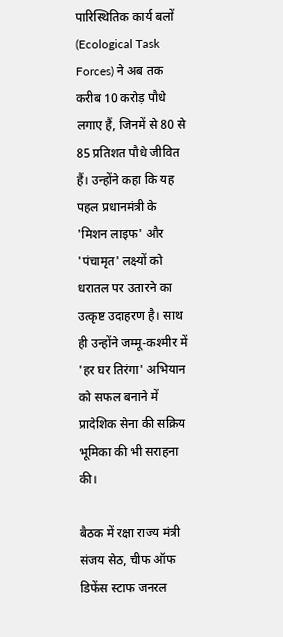पारिस्थितिक कार्य बलों (Ecological Task Forces) ने अब तक करीब 10 करोड़ पौधे लगाए हैं, जिनमें से 80 से 85 प्रतिशत पौधे जीवित हैं। उन्होंने कहा कि यह पहल प्रधानमंत्री के 'मिशन लाइफ' और 'पंचामृत' लक्ष्यों को धरातल पर उतारने का उत्कृष्ट उदाहरण है। साथ ही उन्होंने जम्मू-कश्मीर में 'हर घर तिरंगा' अभियान को सफल बनाने में प्रादेशिक सेना की सक्रिय भूमिका की भी सराहना की।

बैठक में रक्षा राज्य मंत्री संजय सेठ, चीफ ऑफ डिफेंस स्टाफ जनरल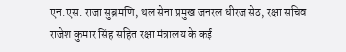एन.एस. राजा सुब्रमणि, थल सेना प्रमुख जनरल धीरज सेठ, रक्षा सचिव राजेश कुमार सिंह सहित रक्षा मंत्रालय के कई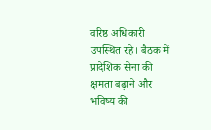वरिष्ठ अधिकारी उपस्थित रहे। बैठक में प्रादेशिक सेना की क्षमता बढ़ाने और भविष्य की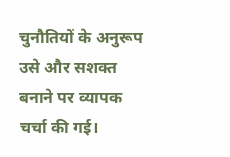चुनौतियों के अनुरूप उसे और सशक्त बनाने पर व्यापक चर्चा की गई।